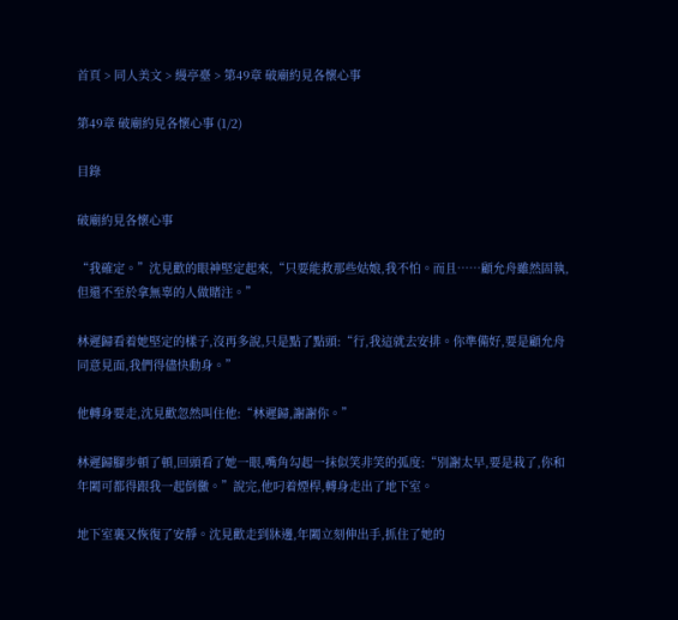首頁 > 同人美文 > 縵亭臺 > 第49章 破廟約見各懷心事

第49章 破廟約見各懷心事 (1/2)

目錄

破廟約見各懷心事

“我確定。”沈見歡的眼神堅定起來,“只要能救那些姑娘,我不怕。而且……顧允舟雖然固執,但還不至於拿無辜的人做賭注。”

林遲歸看着她堅定的樣子,沒再多說,只是點了點頭:“行,我這就去安排。你準備好,要是顧允舟同意見面,我們得儘快動身。”

他轉身要走,沈見歡忽然叫住他:“林遲歸,謝謝你。”

林遲歸腳步頓了頓,回頭看了她一眼,嘴角勾起一抹似笑非笑的弧度:“別謝太早,要是栽了,你和年闔可都得跟我一起倒黴。”說完,他叼着煙桿,轉身走出了地下室。

地下室裏又恢復了安靜。沈見歡走到牀邊,年闔立刻伸出手,抓住了她的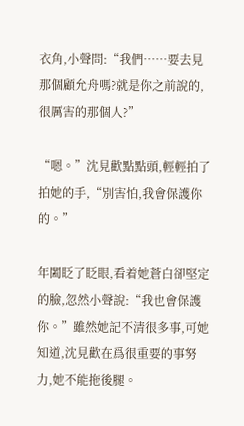衣角,小聲問:“我們……要去見那個顧允舟嗎?就是你之前說的,很厲害的那個人?”

“嗯。”沈見歡點點頭,輕輕拍了拍她的手,“別害怕,我會保護你的。”

年闔眨了眨眼,看着她蒼白卻堅定的臉,忽然小聲說:“我也會保護你。”雖然她記不清很多事,可她知道,沈見歡在爲很重要的事努力,她不能拖後腿。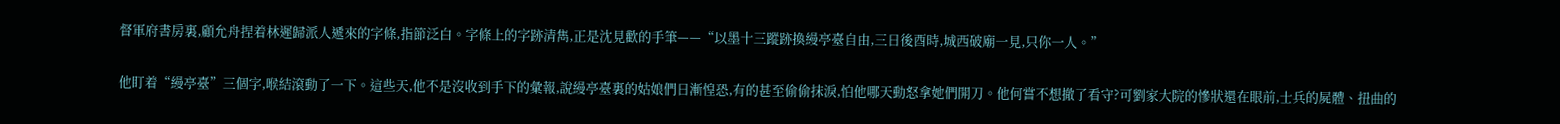督軍府書房裏,顧允舟捏着林遲歸派人遞來的字條,指節泛白。字條上的字跡清雋,正是沈見歡的手筆——“以墨十三蹤跡換縵亭臺自由,三日後酉時,城西破廟一見,只你一人。”

他盯着“縵亭臺”三個字,喉結滾動了一下。這些天,他不是沒收到手下的彙報,說縵亭臺裏的姑娘們日漸惶恐,有的甚至偷偷抹淚,怕他哪天動怒拿她們開刀。他何嘗不想撤了看守?可劉家大院的慘狀還在眼前,士兵的屍體、扭曲的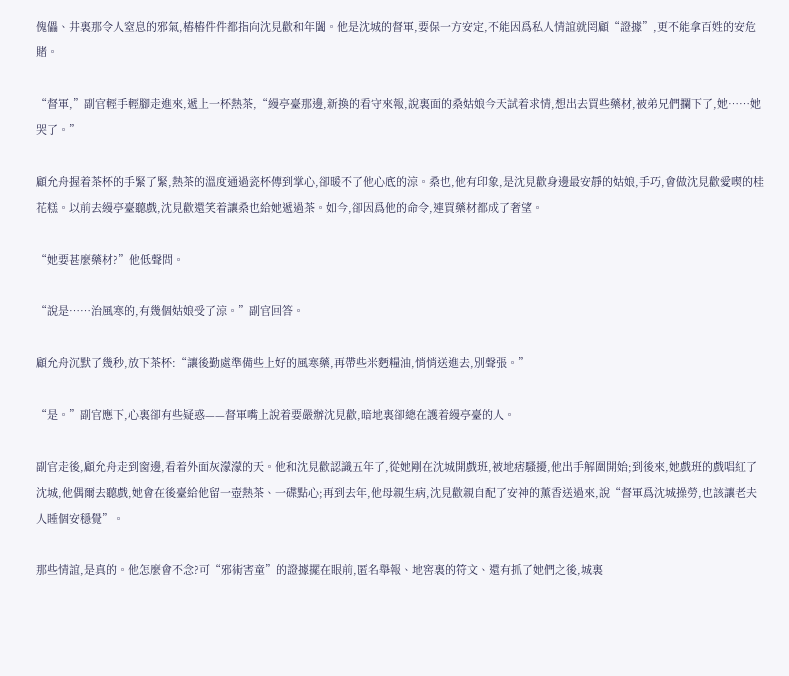傀儡、井裏那令人窒息的邪氣,樁樁件件都指向沈見歡和年闔。他是沈城的督軍,要保一方安定,不能因爲私人情誼就罔顧“證據”,更不能拿百姓的安危賭。

“督軍,”副官輕手輕腳走進來,遞上一杯熱茶,“縵亭臺那邊,新換的看守來報,說裏面的桑姑娘今天試着求情,想出去買些藥材,被弟兄們攔下了,她……她哭了。”

顧允舟握着茶杯的手緊了緊,熱茶的溫度通過瓷杯傳到掌心,卻暖不了他心底的涼。桑也,他有印象,是沈見歡身邊最安靜的姑娘,手巧,會做沈見歡愛喫的桂花糕。以前去縵亭臺聽戲,沈見歡還笑着讓桑也給她遞過茶。如今,卻因爲他的命令,連買藥材都成了奢望。

“她要甚麼藥材?”他低聲問。

“說是……治風寒的,有幾個姑娘受了涼。”副官回答。

顧允舟沉默了幾秒,放下茶杯:“讓後勤處準備些上好的風寒藥,再帶些米麪糧油,悄悄送進去,別聲張。”

“是。”副官應下,心裏卻有些疑惑——督軍嘴上說着要嚴辦沈見歡,暗地裏卻總在護着縵亭臺的人。

副官走後,顧允舟走到窗邊,看着外面灰濛濛的天。他和沈見歡認識五年了,從她剛在沈城開戲班,被地痞騷擾,他出手解圍開始;到後來,她戲班的戲唱紅了沈城,他偶爾去聽戲,她會在後臺給他留一壺熱茶、一碟點心;再到去年,他母親生病,沈見歡親自配了安神的薰香送過來,說“督軍爲沈城操勞,也該讓老夫人睡個安穩覺”。

那些情誼,是真的。他怎麼會不念?可“邪術害童”的證據擺在眼前,匿名舉報、地窖裏的符文、還有抓了她們之後,城裏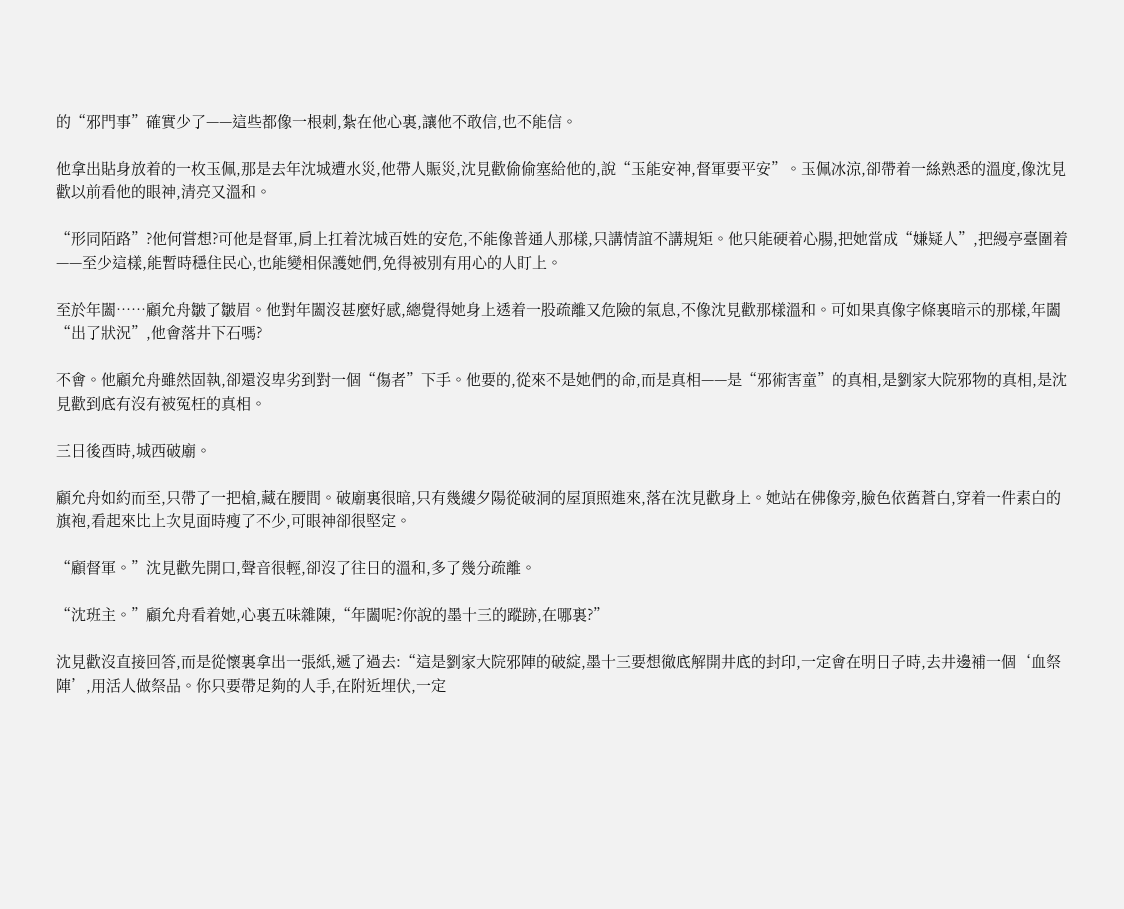的“邪門事”確實少了——這些都像一根刺,紮在他心裏,讓他不敢信,也不能信。

他拿出貼身放着的一枚玉佩,那是去年沈城遭水災,他帶人賑災,沈見歡偷偷塞給他的,說“玉能安神,督軍要平安”。玉佩冰涼,卻帶着一絲熟悉的溫度,像沈見歡以前看他的眼神,清亮又溫和。

“形同陌路”?他何嘗想?可他是督軍,肩上扛着沈城百姓的安危,不能像普通人那樣,只講情誼不講規矩。他只能硬着心腸,把她當成“嫌疑人”,把縵亭臺圍着——至少這樣,能暫時穩住民心,也能變相保護她們,免得被別有用心的人盯上。

至於年闔……顧允舟皺了皺眉。他對年闔沒甚麼好感,總覺得她身上透着一股疏離又危險的氣息,不像沈見歡那樣溫和。可如果真像字條裏暗示的那樣,年闔“出了狀況”,他會落井下石嗎?

不會。他顧允舟雖然固執,卻還沒卑劣到對一個“傷者”下手。他要的,從來不是她們的命,而是真相——是“邪術害童”的真相,是劉家大院邪物的真相,是沈見歡到底有沒有被冤枉的真相。

三日後酉時,城西破廟。

顧允舟如約而至,只帶了一把槍,藏在腰間。破廟裏很暗,只有幾縷夕陽從破洞的屋頂照進來,落在沈見歡身上。她站在佛像旁,臉色依舊蒼白,穿着一件素白的旗袍,看起來比上次見面時瘦了不少,可眼神卻很堅定。

“顧督軍。”沈見歡先開口,聲音很輕,卻沒了往日的溫和,多了幾分疏離。

“沈班主。”顧允舟看着她,心裏五味雜陳,“年闔呢?你說的墨十三的蹤跡,在哪裏?”

沈見歡沒直接回答,而是從懷裏拿出一張紙,遞了過去:“這是劉家大院邪陣的破綻,墨十三要想徹底解開井底的封印,一定會在明日子時,去井邊補一個‘血祭陣’,用活人做祭品。你只要帶足夠的人手,在附近埋伏,一定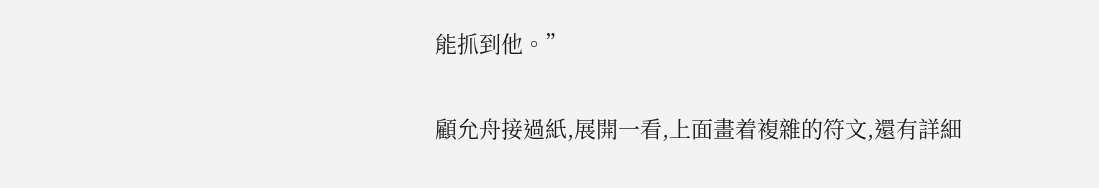能抓到他。”

顧允舟接過紙,展開一看,上面畫着複雜的符文,還有詳細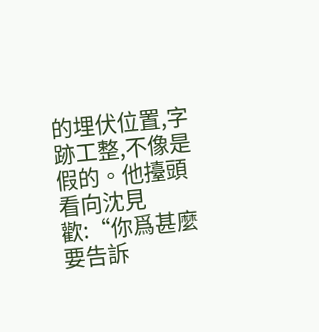的埋伏位置,字跡工整,不像是假的。他擡頭看向沈見歡:“你爲甚麼要告訴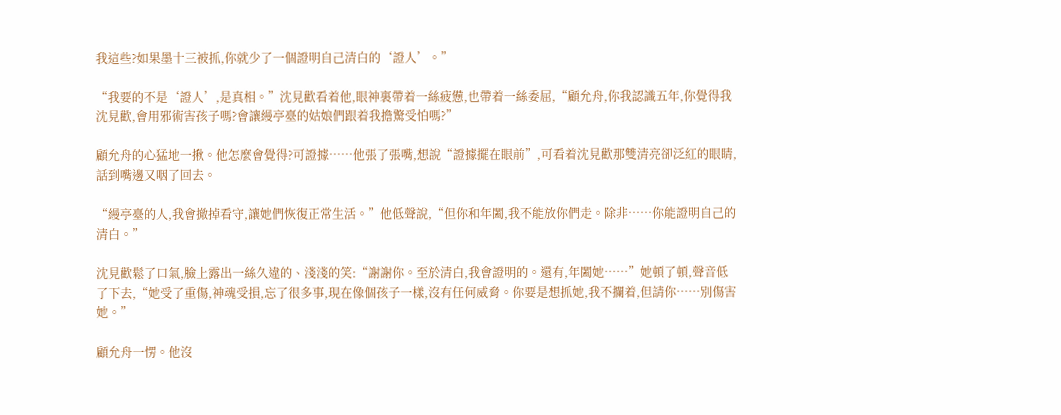我這些?如果墨十三被抓,你就少了一個證明自己清白的‘證人’。”

“我要的不是‘證人’,是真相。”沈見歡看着他,眼神裏帶着一絲疲憊,也帶着一絲委屈,“顧允舟,你我認識五年,你覺得我沈見歡,會用邪術害孩子嗎?會讓縵亭臺的姑娘們跟着我擔驚受怕嗎?”

顧允舟的心猛地一揪。他怎麼會覺得?可證據……他張了張嘴,想說“證據擺在眼前”,可看着沈見歡那雙清亮卻泛紅的眼睛,話到嘴邊又咽了回去。

“縵亭臺的人,我會撤掉看守,讓她們恢復正常生活。”他低聲說,“但你和年闔,我不能放你們走。除非……你能證明自己的清白。”

沈見歡鬆了口氣,臉上露出一絲久違的、淺淺的笑:“謝謝你。至於清白,我會證明的。還有,年闔她……”她頓了頓,聲音低了下去,“她受了重傷,神魂受損,忘了很多事,現在像個孩子一樣,沒有任何威脅。你要是想抓她,我不攔着,但請你……別傷害她。”

顧允舟一愣。他沒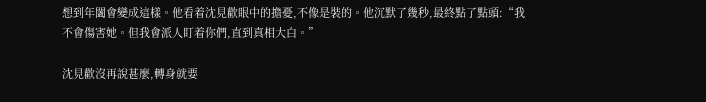想到年闔會變成這樣。他看着沈見歡眼中的擔憂,不像是裝的。他沉默了幾秒,最終點了點頭:“我不會傷害她。但我會派人盯着你們,直到真相大白。”

沈見歡沒再說甚麼,轉身就要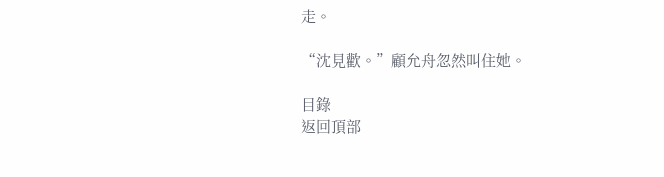走。

“沈見歡。”顧允舟忽然叫住她。

目錄
返回頂部